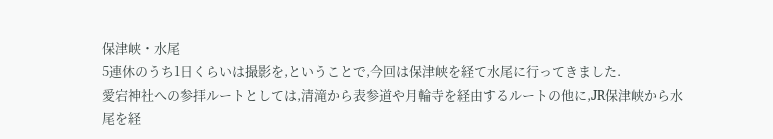保津峡・水尾
5連休のうち1日くらいは撮影を,ということで,今回は保津峡を経て水尾に行ってきました.
愛宕神社への参拝ルートとしては,清滝から表参道や月輪寺を経由するルートの他に,JR保津峡から水尾を経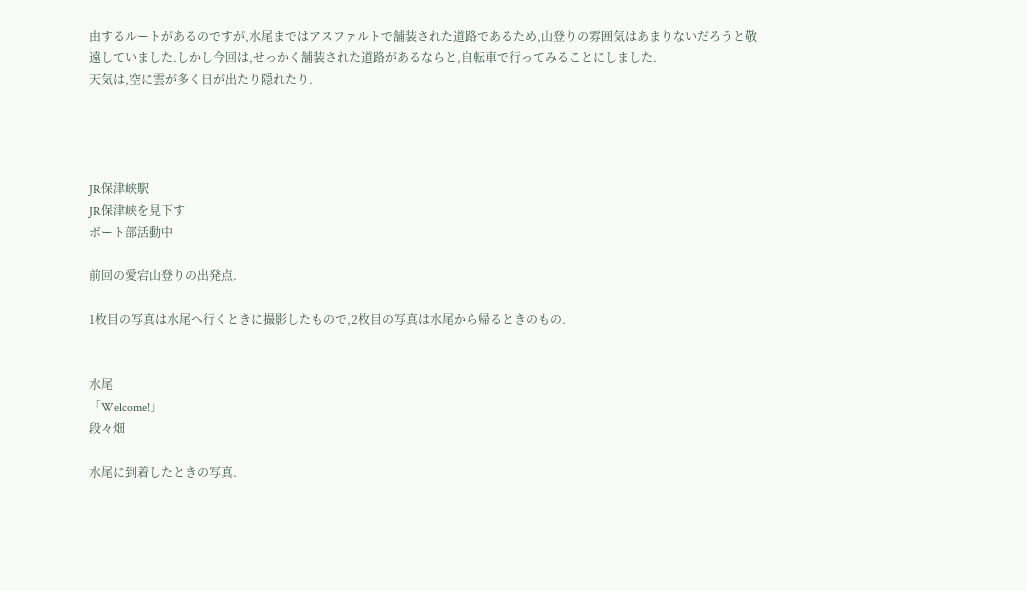由するルートがあるのですが,水尾まではアスファルトで舗装された道路であるため,山登りの雰囲気はあまりないだろうと敬遠していました.しかし今回は,せっかく舗装された道路があるならと,自転車で行ってみることにしました.
天気は,空に雲が多く日が出たり隠れたり.




JR保津峡駅
JR保津峡を見下す
ボート部活動中

前回の愛宕山登りの出発点.

1枚目の写真は水尾へ行くときに撮影したもので,2枚目の写真は水尾から帰るときのもの.


水尾
「Welcome!」
段々畑

水尾に到着したときの写真.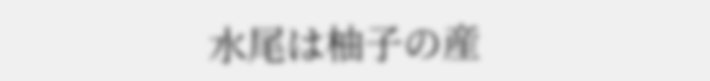水尾は柚子の産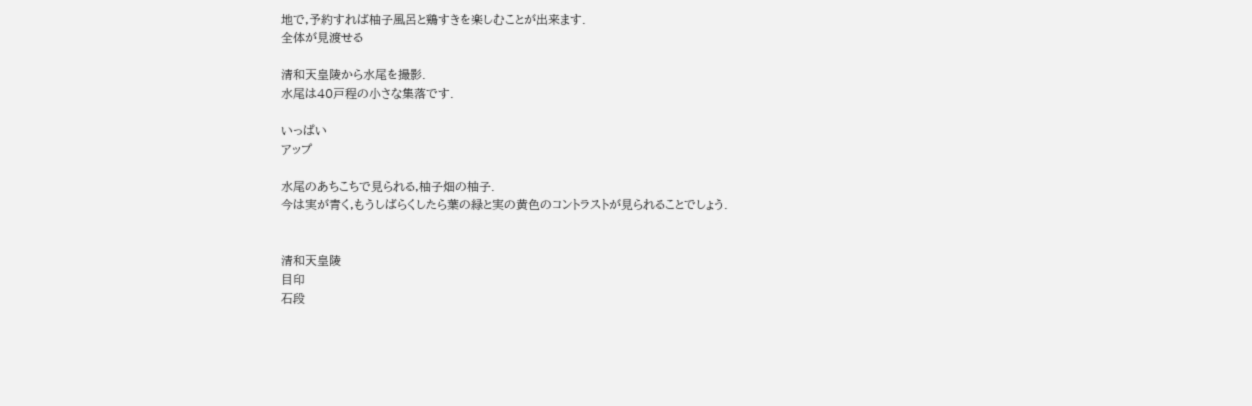地で,予約すれば柚子風呂と鶏すきを楽しむことが出来ます.
全体が見渡せる

清和天皇陵から水尾を撮影.
水尾は40戸程の小さな集落です.

いっぱい
アップ

水尾のあちこちで見られる,柚子畑の柚子.
今は実が青く,もうしばらくしたら葉の緑と実の黄色のコントラストが見られることでしょう.


清和天皇陵
目印
石段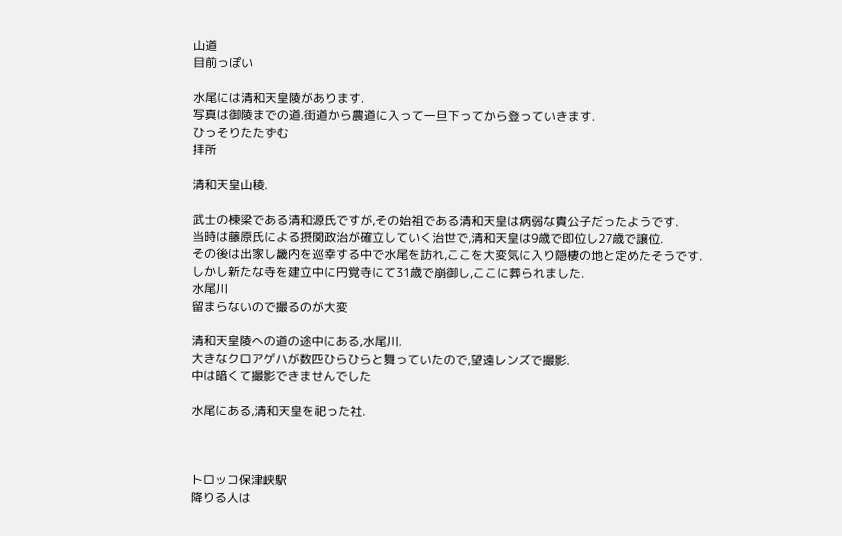山道
目前っぽい

水尾には清和天皇陵があります.
写真は御陵までの道.街道から農道に入って一旦下ってから登っていきます.
ひっそりたたずむ
拝所

清和天皇山稜.

武士の棟梁である清和源氏ですが,その始祖である清和天皇は病弱な貴公子だったようです.
当時は藤原氏による摂関政治が確立していく治世で,清和天皇は9歳で即位し27歳で譲位.
その後は出家し畿内を巡幸する中で水尾を訪れ,ここを大変気に入り隠棲の地と定めたそうです.
しかし新たな寺を建立中に円覚寺にて31歳で崩御し,ここに葬られました.
水尾川
留まらないので撮るのが大変

清和天皇陵への道の途中にある,水尾川.
大きなクロアゲハが数匹ひらひらと舞っていたので,望遠レンズで撮影.
中は暗くて撮影できませんでした

水尾にある,清和天皇を祀った社.



トロッコ保津峡駅
降りる人は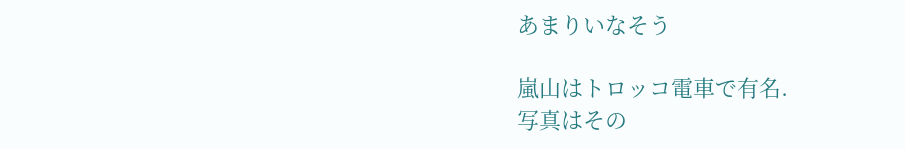あまりいなそう

嵐山はトロッコ電車で有名.
写真はその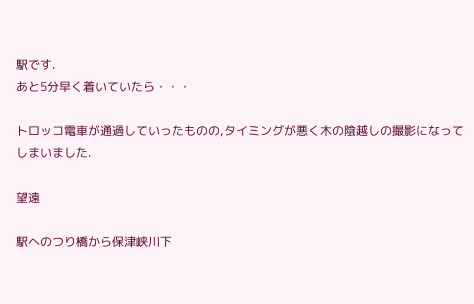駅です.
あと5分早く着いていたら・・・

トロッコ電車が通過していったものの,タイミングが悪く木の陰越しの撮影になってしまいました.

望遠

駅へのつり橋から保津峡川下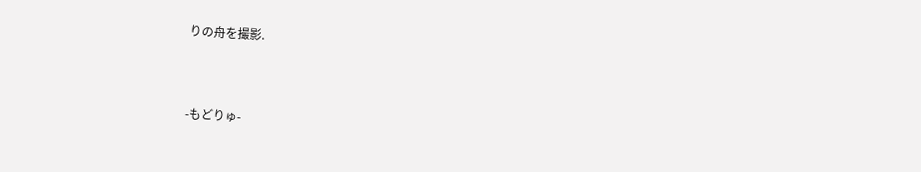りの舟を撮影.



-もどりゅ-